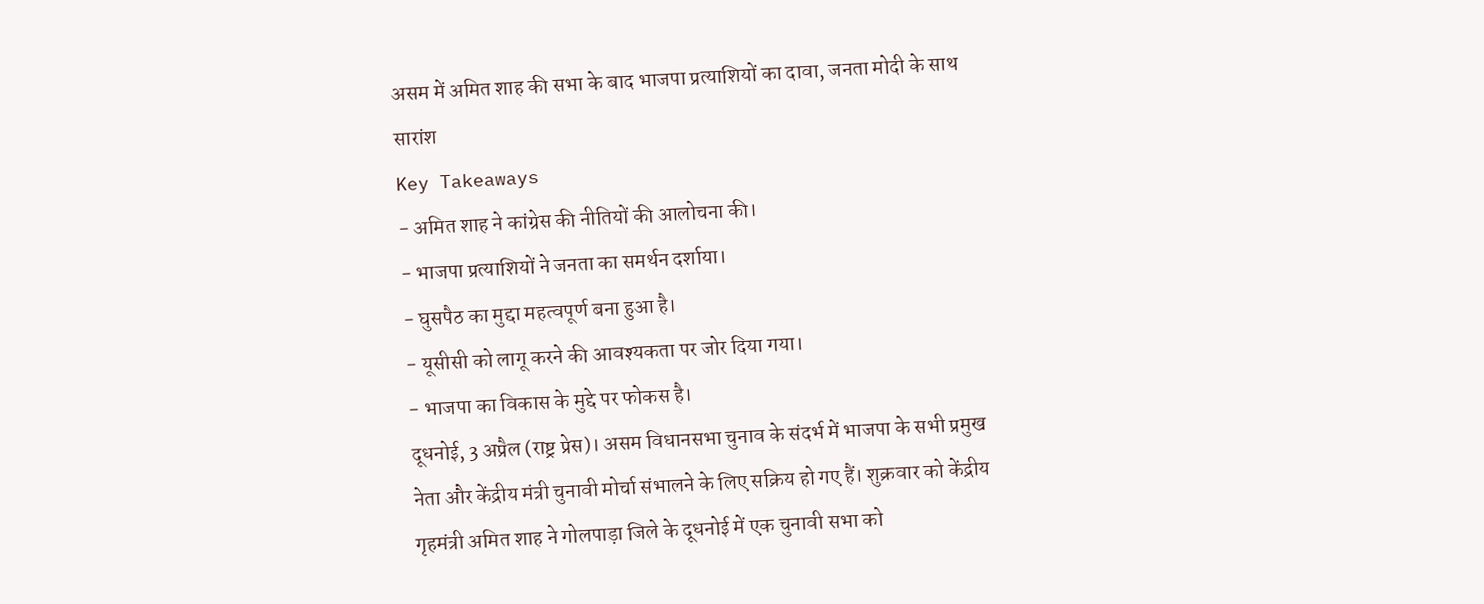असम में अमित शाह की सभा के बाद भाजपा प्रत्याशियों का दावा, जनता मोदी के साथ
सारांश
Key Takeaways
- अमित शाह ने कांग्रेस की नीतियों की आलोचना की।
- भाजपा प्रत्याशियों ने जनता का समर्थन दर्शाया।
- घुसपैठ का मुद्दा महत्वपूर्ण बना हुआ है।
- यूसीसी को लागू करने की आवश्यकता पर जोर दिया गया।
- भाजपा का विकास के मुद्दे पर फोकस है।
दूधनोई, 3 अप्रैल (राष्ट्र प्रेस)। असम विधानसभा चुनाव के संदर्भ में भाजपा के सभी प्रमुख नेता और केंद्रीय मंत्री चुनावी मोर्चा संभालने के लिए सक्रिय हो गए हैं। शुक्रवार को केंद्रीय गृहमंत्री अमित शाह ने गोलपाड़ा जिले के दूधनोई में एक चुनावी सभा को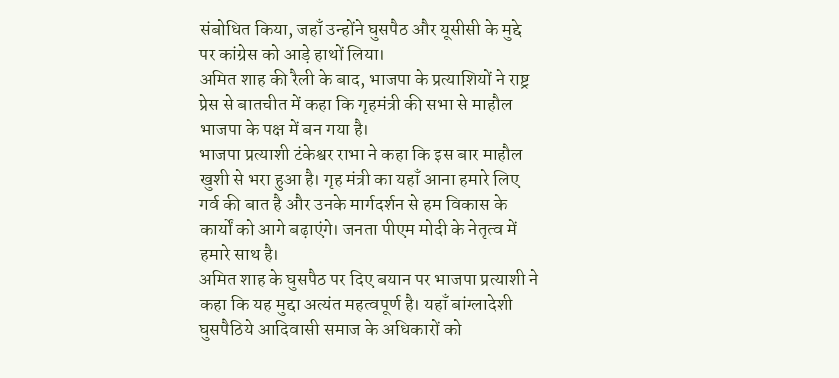संबोधित किया, जहाँ उन्होंने घुसपैठ और यूसीसी के मुद्दे पर कांग्रेस को आड़े हाथों लिया।
अमित शाह की रैली के बाद, भाजपा के प्रत्याशियों ने राष्ट्र प्रेस से बातचीत में कहा कि गृहमंत्री की सभा से माहौल भाजपा के पक्ष में बन गया है।
भाजपा प्रत्याशी टंकेश्वर राभा ने कहा कि इस बार माहौल खुशी से भरा हुआ है। गृह मंत्री का यहाँ आना हमारे लिए गर्व की बात है और उनके मार्गदर्शन से हम विकास के कार्यों को आगे बढ़ाएंगे। जनता पीएम मोदी के नेतृत्व में हमारे साथ है।
अमित शाह के घुसपैठ पर दिए बयान पर भाजपा प्रत्याशी ने कहा कि यह मुद्दा अत्यंत महत्वपूर्ण है। यहाँ बांग्लादेशी घुसपैठिये आदिवासी समाज के अधिकारों को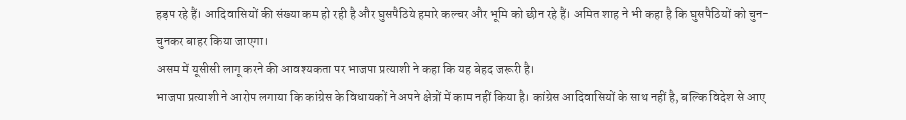हड़प रहे हैं। आदिवासियों की संख्या कम हो रही है और घुसपैठिये हमारे कल्चर और भूमि को छीन रहे हैं। अमित शाह ने भी कहा है कि घुसपैठियों को चुन-चुनकर बाहर किया जाएगा।
असम में यूसीसी लागू करने की आवश्यकता पर भाजपा प्रत्याशी ने कहा कि यह बेहद जरूरी है।
भाजपा प्रत्याशी ने आरोप लगाया कि कांग्रेस के विधायकों ने अपने क्षेत्रों में काम नहीं किया है। कांग्रेस आदिवासियों के साथ नहीं है, बल्कि विदेश से आए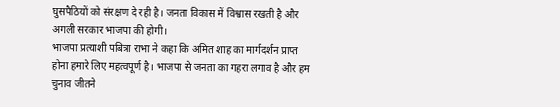घुसपैठियों को संरक्षण दे रही है। जनता विकास में विश्वास रखती है और अगली सरकार भाजपा की होगी।
भाजपा प्रत्याशी पबित्रा राभा ने कहा कि अमित शाह का मार्गदर्शन प्राप्त होना हमारे लिए महत्वपूर्ण है। भाजपा से जनता का गहरा लगाव है और हम चुनाव जीतने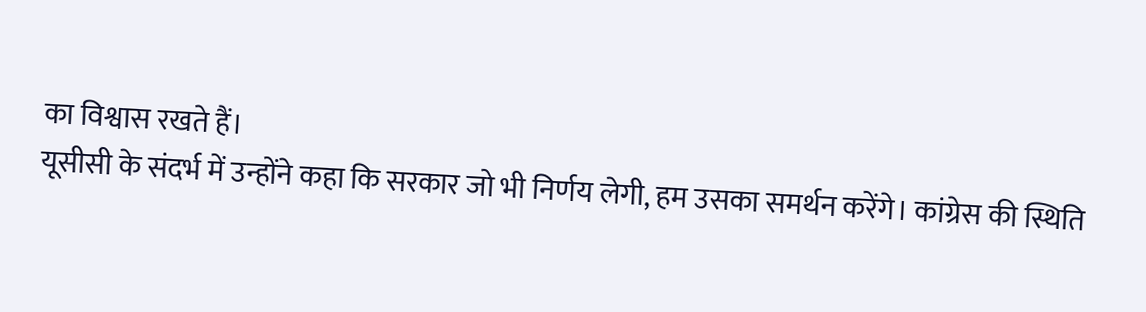का विश्वास रखते हैं।
यूसीसी के संदर्भ में उन्होंने कहा कि सरकार जो भी निर्णय लेगी, हम उसका समर्थन करेंगे। कांग्रेस की स्थिति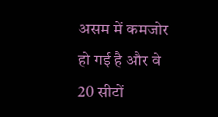असम में कमजोर हो गई है और वे 20 सीटों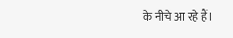के नीचे आ रहे हैं।